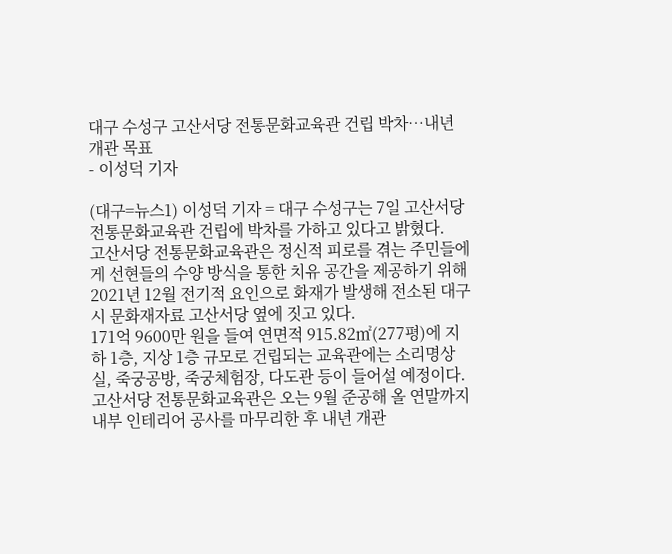대구 수성구 고산서당 전통문화교육관 건립 박차…내년 개관 목표
- 이성덕 기자

(대구=뉴스1) 이성덕 기자 = 대구 수성구는 7일 고산서당 전통문화교육관 건립에 박차를 가하고 있다고 밝혔다.
고산서당 전통문화교육관은 정신적 피로를 겪는 주민들에게 선현들의 수양 방식을 통한 치유 공간을 제공하기 위해 2021년 12월 전기적 요인으로 화재가 발생해 전소된 대구시 문화재자료 고산서당 옆에 짓고 있다.
171억 9600만 원을 들여 연면적 915.82㎡(277평)에 지하 1층, 지상 1층 규모로 건립되는 교육관에는 소리명상실, 죽궁공방, 죽궁체험장, 다도관 등이 들어설 예정이다.
고산서당 전통문화교육관은 오는 9월 준공해 올 연말까지 내부 인테리어 공사를 마무리한 후 내년 개관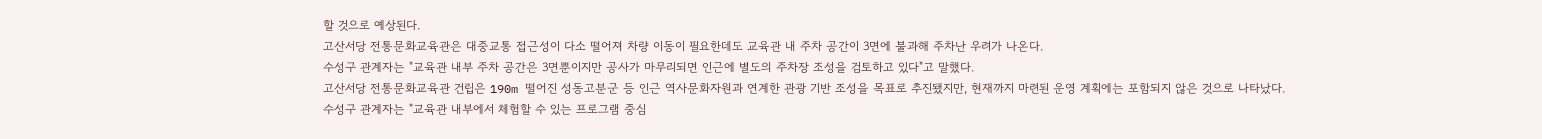할 것으로 예상된다.
고산서당 전통문화교육관은 대중교통 접근성이 다소 떨어져 차량 이동이 필요한데도 교육관 내 주차 공간이 3면에 불과해 주차난 우려가 나온다.
수성구 관계자는 "교육관 내부 주차 공간은 3면뿐이지만 공사가 마무리되면 인근에 별도의 주차장 조성을 검토하고 있다"고 말했다.
고산서당 전통문화교육관 건립은 190m 떨어진 성동고분군 등 인근 역사문화자원과 연계한 관광 기반 조성을 목표로 추진됐지만, 현재까지 마련된 운영 계획에는 포함되지 않은 것으로 나타났다.
수성구 관계자는 "교육관 내부에서 체험할 수 있는 프로그램 중심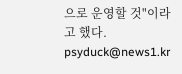으로 운영할 것"이라고 했다.
psyduck@news1.kr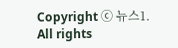Copyright ⓒ 뉴스1. All rights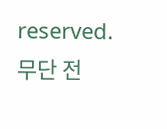reserved. 무단 전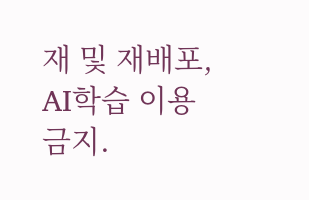재 및 재배포, AI학습 이용금지.